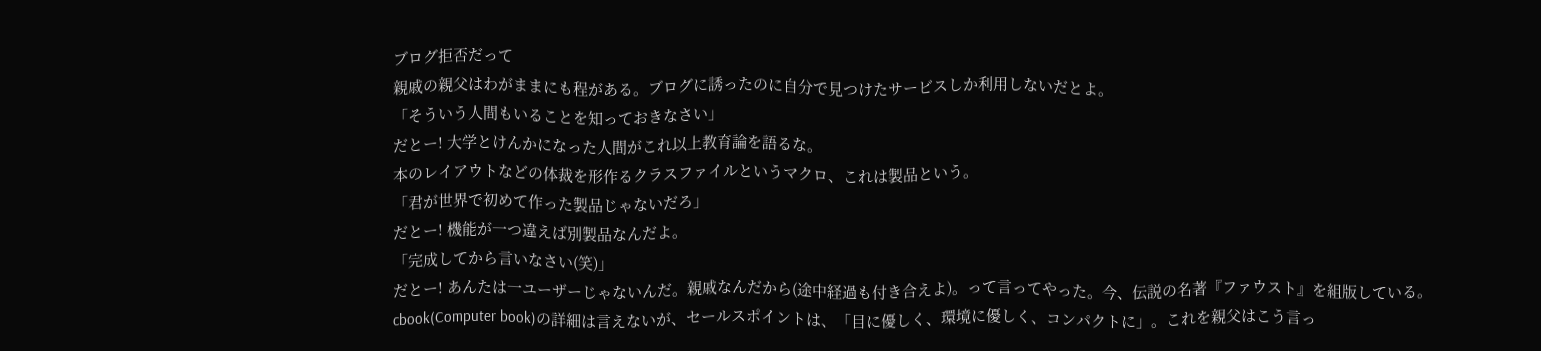ブログ拒否だって
親戚の親父はわがままにも程がある。ブログに誘ったのに自分で見つけたサービスしか利用しないだとよ。
「そういう人間もいることを知っておきなさい」
だとー! 大学とけんかになった人間がこれ以上教育論を語るな。
本のレイアウトなどの体裁を形作るクラスファイルというマクロ、これは製品という。
「君が世界で初めて作った製品じゃないだろ」
だとー! 機能が一つ違えば別製品なんだよ。
「完成してから言いなさい(笑)」
だとー! あんたは一ユーザーじゃないんだ。親戚なんだから(途中経過も付き合えよ)。って言ってやった。今、伝説の名著『ファウスト』を組版している。
cbook(Computer book)の詳細は言えないが、セールスポイントは、「目に優しく、環境に優しく、コンパクトに」。これを親父はこう言っ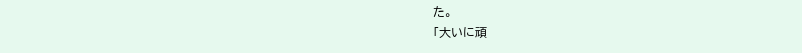た。
「大いに頑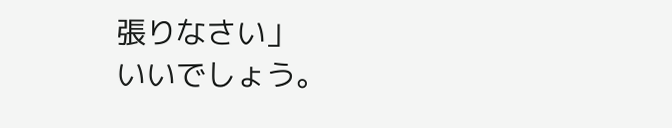張りなさい」
いいでしょう。